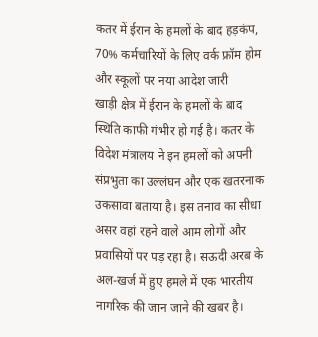कतर में ईरान के हमलों के बाद हड़कंप, 70% कर्मचारियों के लिए वर्क फ्रॉम होम और स्कूलों पर नया आदेश जारी
खाड़ी क्षेत्र में ईरान के हमलों के बाद स्थिति काफी गंभीर हो गई है। कतर के विदेश मंत्रालय ने इन हमलों को अपनी संप्रभुता का उल्लंघन और एक खतरनाक उकसावा बताया है। इस तनाव का सीधा असर वहां रहने वाले आम लोगों और प्रवासियों पर पड़ रहा है। सऊदी अरब के अल-खर्ज में हुए हमले में एक भारतीय नागरिक की जान जाने की खबर है।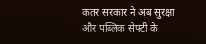कतर सरकार ने अब सुरक्षा और पब्लिक सेफ्टी के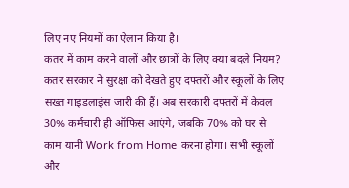लिए नए नियमों का ऐलान किया है।
कतर में काम करने वालों और छात्रों के लिए क्या बदले नियम?
कतर सरकार ने सुरक्षा को देखते हुए दफ्तरों और स्कूलों के लिए सख्त गाइडलाइंस जारी की हैं। अब सरकारी दफ्तरों में केवल 30% कर्मचारी ही ऑफिस आएंगे, जबकि 70% को घर से काम यानी Work from Home करना होगा। सभी स्कूलों और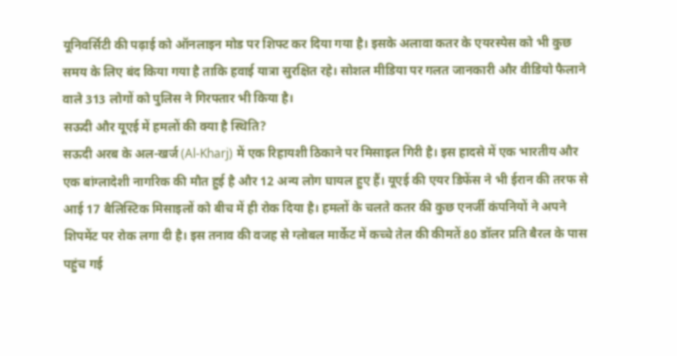यूनिवर्सिटी की पढ़ाई को ऑनलाइन मोड पर शिफ्ट कर दिया गया है। इसके अलावा कतर के एयरस्पेस को भी कुछ समय के लिए बंद किया गया है ताकि हवाई यात्रा सुरक्षित रहे। सोशल मीडिया पर गलत जानकारी और वीडियो फैलाने वाले 313 लोगों को पुलिस ने गिरफ्तार भी किया है।
सऊदी और यूएई में हमलों की क्या है स्थिति?
सऊदी अरब के अल-खर्ज (Al-Kharj) में एक रिहायशी ठिकाने पर मिसाइल गिरी है। इस हादसे में एक भारतीय और एक बांग्लादेशी नागरिक की मौत हुई है और 12 अन्य लोग घायल हुए हैं। यूएई की एयर डिफेंस ने भी ईरान की तरफ से आई 17 बैलिस्टिक मिसाइलों को बीच में ही रोक दिया है। हमलों के चलते कतर की कुछ एनर्जी कंपनियों ने अपने शिपमेंट पर रोक लगा दी है। इस तनाव की वजह से ग्लोबल मार्केट में कच्चे तेल की कीमतें 80 डॉलर प्रति बैरल के पास पहुंच गई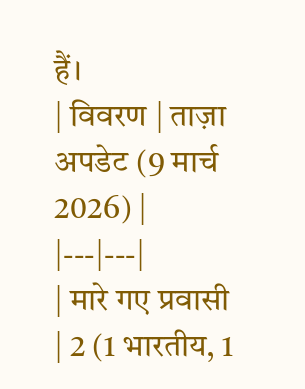हैं।
| विवरण | ताज़ा अपडेट (9 मार्च 2026) |
|---|---|
| मारे गए प्रवासी | 2 (1 भारतीय, 1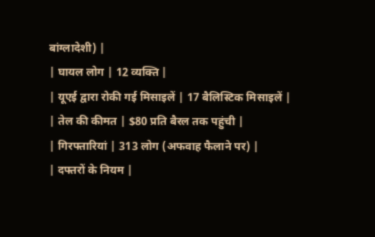बांग्लादेशी) |
| घायल लोग | 12 व्यक्ति |
| यूएई द्वारा रोकी गई मिसाइलें | 17 बैलिस्टिक मिसाइलें |
| तेल की कीमत | $80 प्रति बैरल तक पहुंची |
| गिरफ्तारियां | 313 लोग (अफवाह फैलाने पर) |
| दफ्तरों के नियम |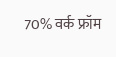70% वर्क फ्रॉम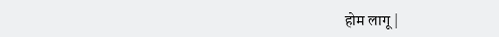होम लागू |